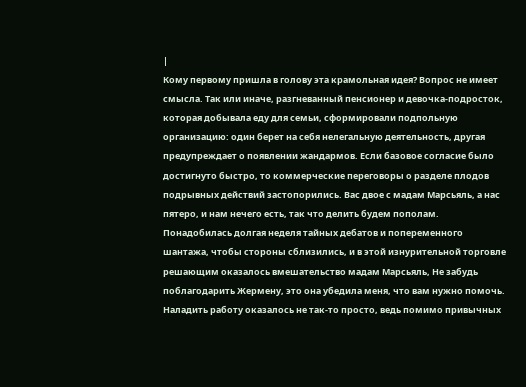|
Кому первому пришла в голову эта крамольная идея? Вопрос не имеет смысла. Так или иначе, разгневанный пенсионер и девочка-подросток, которая добывала еду для семьи, сформировали подпольную организацию: один берет на себя нелегальную деятельность, другая предупреждает о появлении жандармов. Если базовое согласие было достигнуто быстро, то коммерческие переговоры о разделе плодов подрывных действий застопорились. Вас двое с мадам Марсьяль, а нас пятеро, и нам нечего есть, так что делить будем пополам. Понадобилась долгая неделя тайных дебатов и попеременного шантажа, чтобы стороны сблизились, и в этой изнурительной торговле решающим оказалось вмешательство мадам Марсьяль, Не забудь поблагодарить Жермену, это она убедила меня, что вам нужно помочь.
Наладить работу оказалось не так-то просто, ведь помимо привычных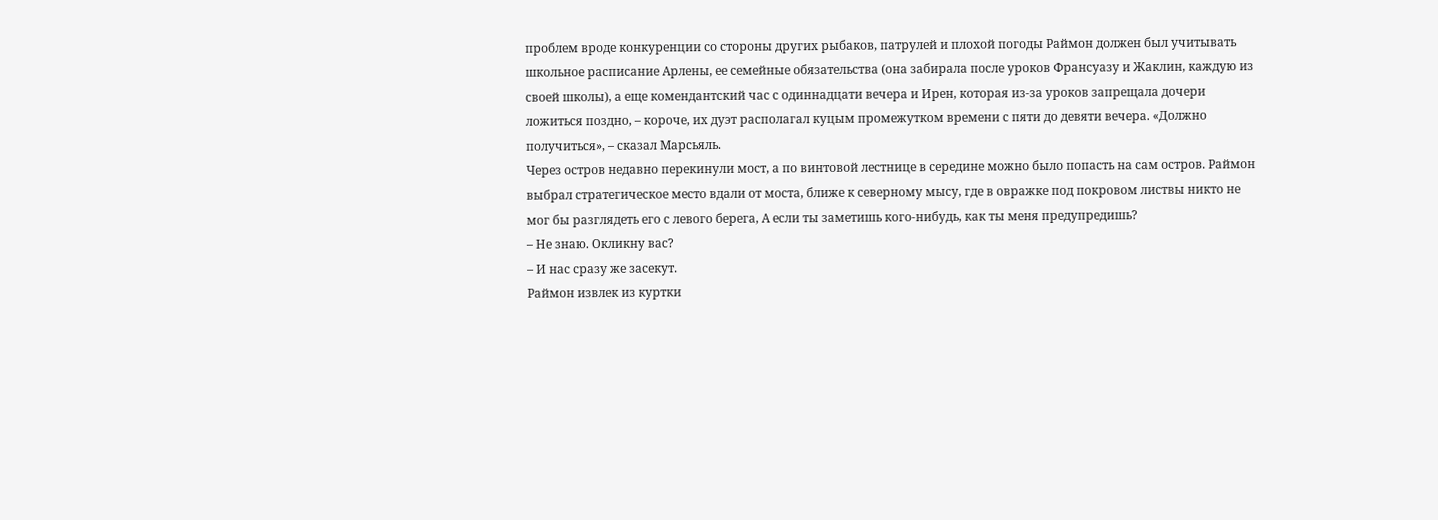проблем вроде конкуренции со стороны других рыбаков, патрулей и плохой погоды Раймон должен был учитывать школьное расписание Арлены, ее семейные обязательства (она забирала после уроков Франсуазу и Жаклин, каждую из своей школы), а еще комендантский час с одиннадцати вечера и Ирен, которая из-за уроков запрещала дочери ложиться поздно, – короче, их дуэт располагал куцым промежутком времени с пяти до девяти вечера. «Должно получиться», – сказал Марсьяль.
Через остров недавно перекинули мост, а по винтовой лестнице в середине можно было попасть на сам остров. Раймон выбрал стратегическое место вдали от моста, ближе к северному мысу, где в овражке под покровом листвы никто не мог бы разглядеть его с левого берега, А если ты заметишь кого-нибудь, как ты меня предупредишь?
– Не знаю. Окликну вас?
– И нас сразу же засекут.
Раймон извлек из куртки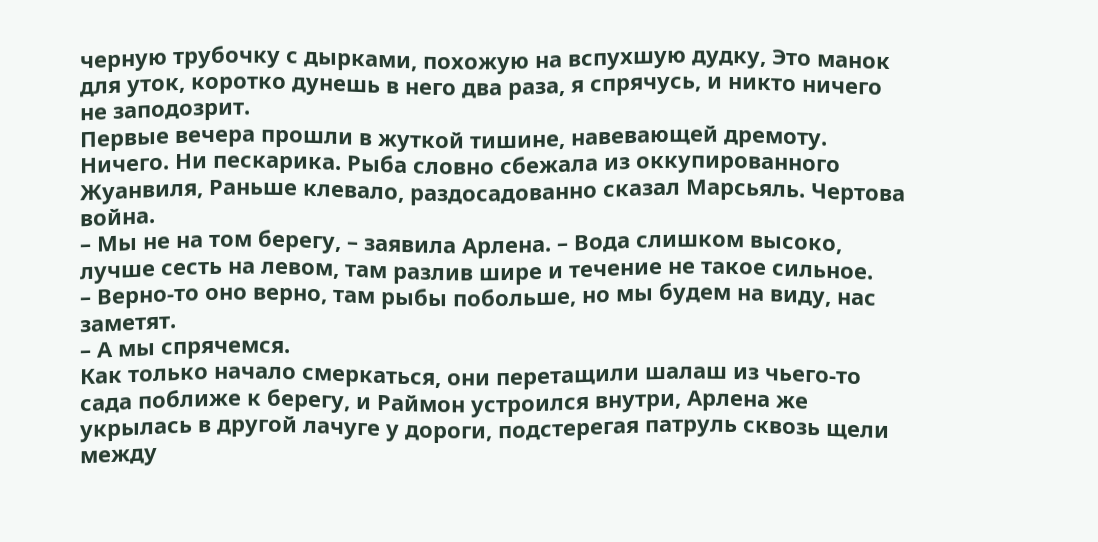черную трубочку с дырками, похожую на вспухшую дудку, Это манок для уток, коротко дунешь в него два раза, я спрячусь, и никто ничего не заподозрит.
Первые вечера прошли в жуткой тишине, навевающей дремоту. Ничего. Ни пескарика. Рыба словно сбежала из оккупированного Жуанвиля, Раньше клевало, раздосадованно сказал Марсьяль. Чертова война.
– Мы не на том берегу, – заявила Арлена. – Вода слишком высоко, лучше сесть на левом, там разлив шире и течение не такое сильное.
– Верно-то оно верно, там рыбы побольше, но мы будем на виду, нас заметят.
– А мы спрячемся.
Как только начало смеркаться, они перетащили шалаш из чьего-то сада поближе к берегу, и Раймон устроился внутри, Арлена же укрылась в другой лачуге у дороги, подстерегая патруль сквозь щели между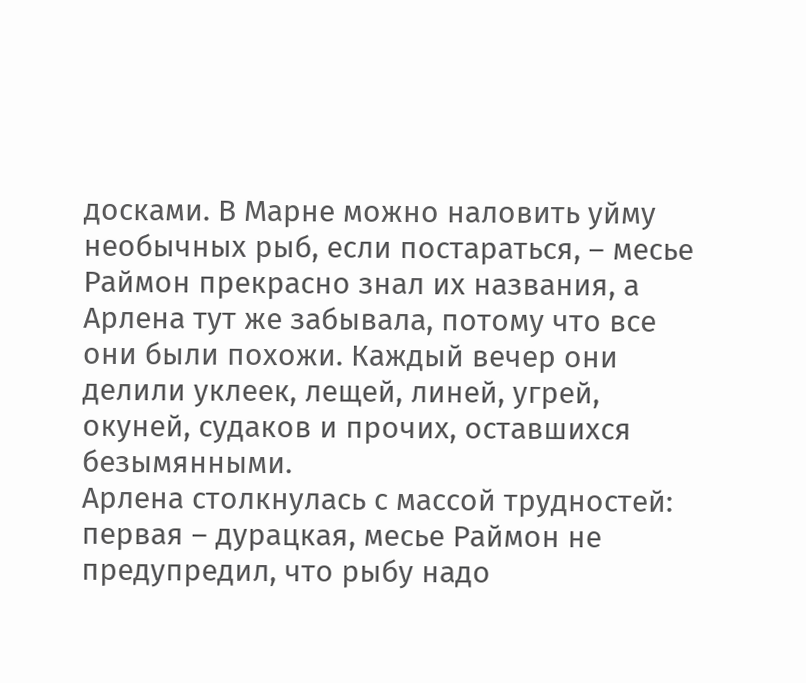досками. В Марне можно наловить уйму необычных рыб, если постараться, – месье Раймон прекрасно знал их названия, а Арлена тут же забывала, потому что все они были похожи. Каждый вечер они делили уклеек, лещей, линей, угрей, окуней, судаков и прочих, оставшихся безымянными.
Арлена столкнулась с массой трудностей: первая – дурацкая, месье Раймон не предупредил, что рыбу надо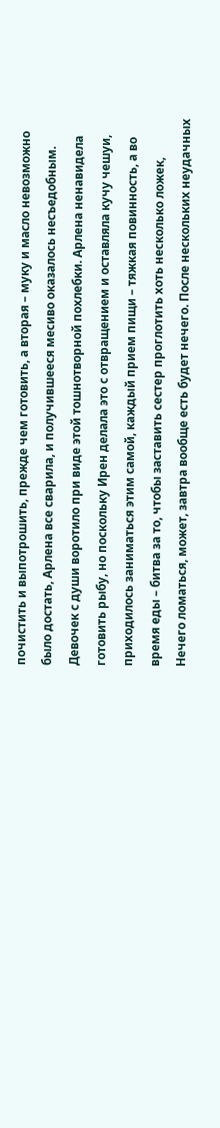почистить и выпотрошить, прежде чем готовить, а вторая – муку и масло невозможно было достать, Арлена все сварила, и получившееся месиво оказалось несъедобным. Девочек с души воротило при виде этой тошнотворной похлебки. Арлена ненавидела готовить рыбу, но поскольку Ирен делала это с отвращением и оставляла кучу чешуи, приходилось заниматься этим самой, каждый прием пищи – тяжкая повинность, а во время еды – битва за то, чтобы заставить сестер проглотить хоть несколько ложек, Нечего ломаться, может, завтра вообще есть будет нечего. После нескольких неудачных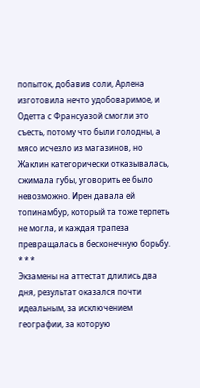попыток, добавив соли, Арлена изготовила нечто удобоваримое, и Одетта с Франсуазой смогли это съесть, потому что были голодны, а мясо исчезло из магазинов, но Жаклин категорически отказывалась, сжимала губы, уговорить ее было невозможно. Ирен давала ей топинамбур, который та тоже терпеть не могла, и каждая трапеза превращалась в бесконечную борьбу.
* * *
Экзамены на аттестат длились два дня, результат оказался почти идеальным, за исключением географии, за которую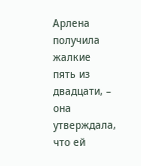Арлена получила жалкие пять из двадцати, – она утверждала, что ей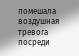помешала воздушная тревога посреди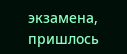экзамена, пришлось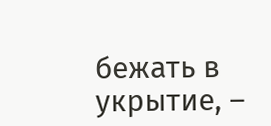бежать в укрытие, –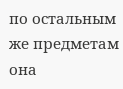по остальным же предметам она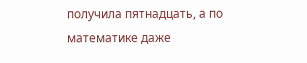получила пятнадцать, а по математике даже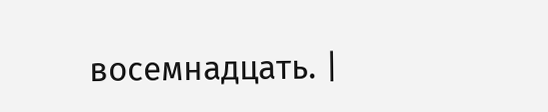восемнадцать. |